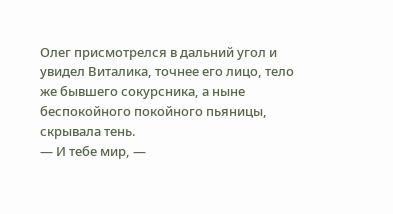Олег присмотрелся в дальний угол и увидел Виталика, точнее его лицо, тело же бывшего сокурсника, а ныне беспокойного покойного пьяницы, скрывала тень.
— И тебе мир, —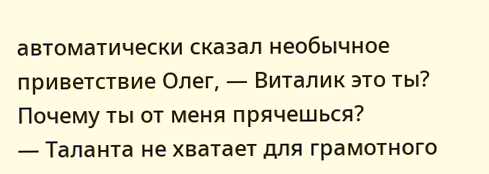автоматически сказал необычное приветствие Олег, — Виталик это ты? Почему ты от меня прячешься?
— Таланта не хватает для грамотного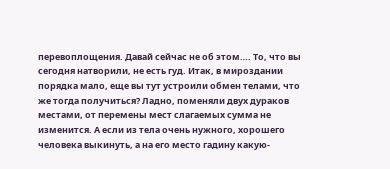перевоплощения. Давай сейчас не об этом…. То, что вы сегодня натворили, не есть гуд. Итак, в мироздании порядка мало, еще вы тут устроили обмен телами, что же тогда получиться? Ладно, поменяли двух дураков местами, от перемены мест слагаемых сумма не изменится. А если из тела очень нужного, хорошего человека выкинуть, а на его место гадину какую-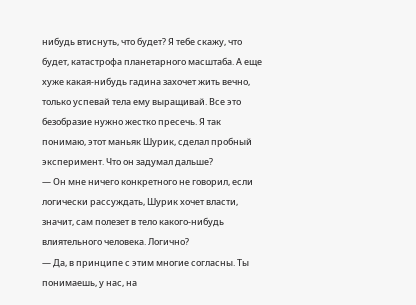нибудь втиснуть, что будет? Я тебе скажу, что будет, катастрофа планетарного масштаба. А еще хуже какая-нибудь гадина захочет жить вечно, только успевай тела ему выращивай. Все это безобразие нужно жестко пресечь. Я так понимаю, этот маньяк Шурик, сделал пробный эксперимент. Что он задумал дальше?
— Он мне ничего конкретного не говорил, если логически рассуждать, Шурик хочет власти, значит, сам полезет в тело какого-нибудь влиятельного человека. Логично?
— Да, в принципе с этим многие согласны. Ты понимаешь, у нас, на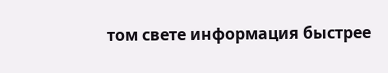том свете информация быстрее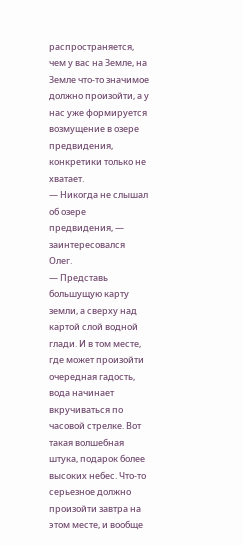распространяется, чем у вас на Земле, на Земле что-то значимое должно произойти, а у нас уже формируется возмущение в озере предвидения, конкретики только не хватает.
— Никогда не слышал об озере предвидения, — заинтересовался Олег.
— Представь большущую карту земли, а сверху над картой слой водной глади. И в том месте, где может произойти очередная гадость, вода начинает вкручиваться по часовой стрелке. Вот такая волшебная штука, подарок более высоких небес. Что-то серьезное должно произойти завтра на этом месте, и вообще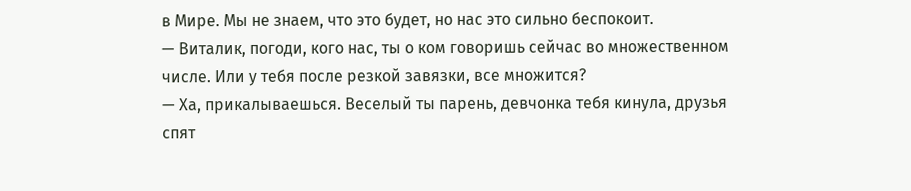в Мире. Мы не знаем, что это будет, но нас это сильно беспокоит.
— Виталик, погоди, кого нас, ты о ком говоришь сейчас во множественном числе. Или у тебя после резкой завязки, все множится?
— Ха, прикалываешься. Веселый ты парень, девчонка тебя кинула, друзья спят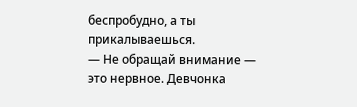беспробудно, а ты прикалываешься.
— Не обращай внимание — это нервное. Девчонка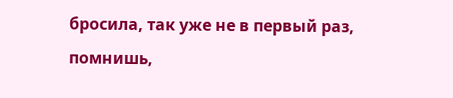бросила, так уже не в первый раз, помнишь,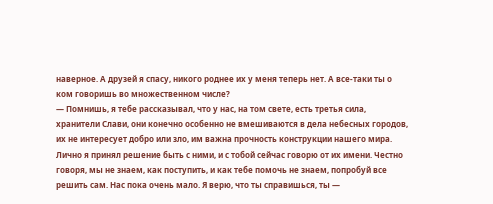наверное. А друзей я спасу, никого роднее их у меня теперь нет. А все-таки ты о ком говоришь во множественном числе?
— Помнишь, я тебе рассказывал, что у нас, на том свете, есть третья сила, хранители Слави, они конечно особенно не вмешиваются в дела небесных городов, их не интересует добро или зло, им важна прочность конструкции нашего мира. Лично я принял решение быть с ними, и с тобой сейчас говорю от их имени. Честно говоря, мы не знаем, как поступить, и как тебе помочь не знаем, попробуй все решить сам. Нас пока очень мало. Я верю, что ты справишься, ты —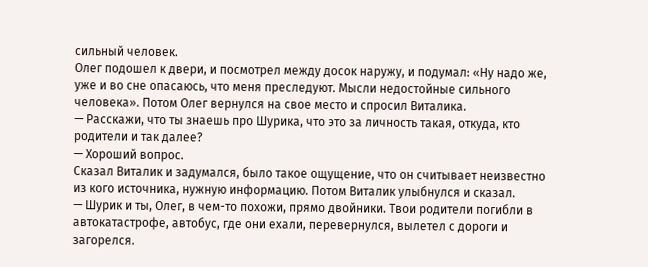сильный человек.
Олег подошел к двери, и посмотрел между досок наружу, и подумал: «Ну надо же, уже и во сне опасаюсь, что меня преследуют. Мысли недостойные сильного человека». Потом Олег вернулся на свое место и спросил Виталика.
— Расскажи, что ты знаешь про Шурика, что это за личность такая, откуда, кто родители и так далее?
— Хороший вопрос.
Сказал Виталик и задумался, было такое ощущение, что он считывает неизвестно из кого источника, нужную информацию. Потом Виталик улыбнулся и сказал.
— Шурик и ты, Олег, в чем-то похожи, прямо двойники. Твои родители погибли в автокатастрофе, автобус, где они ехали, перевернулся, вылетел с дороги и загорелся.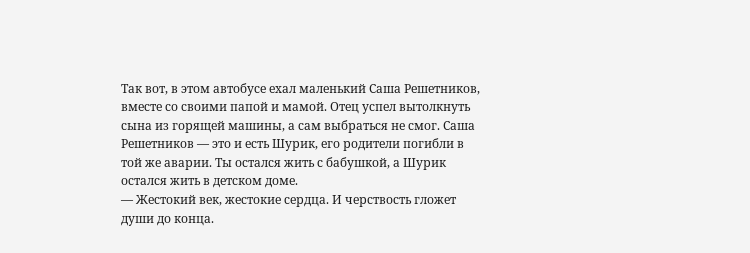Так вот, в этом автобусе ехал маленький Саша Решетников, вместе со своими папой и мамой. Отец успел вытолкнуть сына из горящей машины, а сам выбраться не смог. Саша Решетников — это и есть Шурик, его родители погибли в той же аварии. Ты остался жить с бабушкой, а Шурик остался жить в детском доме.
— Жестокий век, жестокие сердца. И черствость гложет души до конца.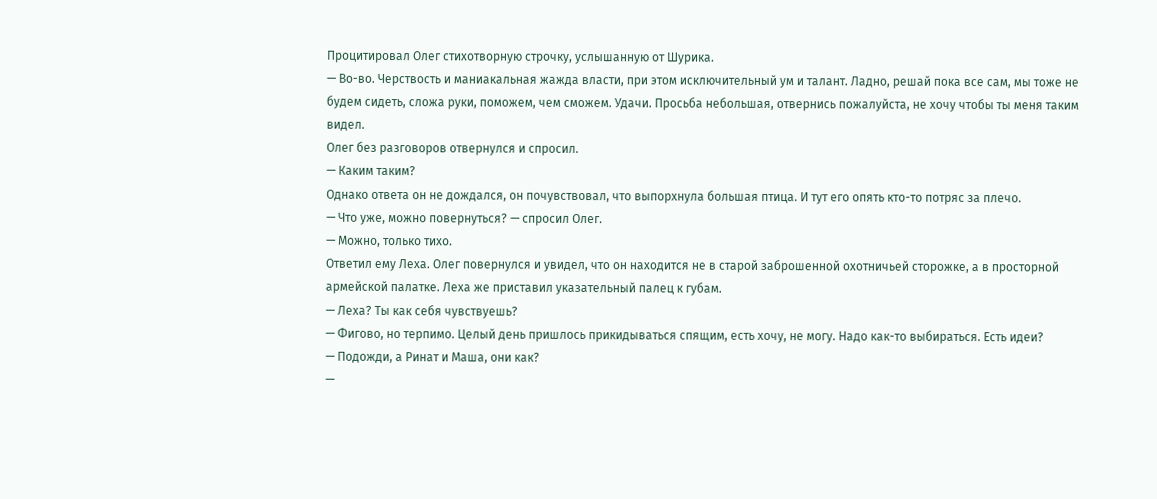Процитировал Олег стихотворную строчку, услышанную от Шурика.
— Во-во. Черствость и маниакальная жажда власти, при этом исключительный ум и талант. Ладно, решай пока все сам, мы тоже не будем сидеть, сложа руки, поможем, чем сможем. Удачи. Просьба небольшая, отвернись пожалуйста, не хочу чтобы ты меня таким видел.
Олег без разговоров отвернулся и спросил.
— Каким таким?
Однако ответа он не дождался, он почувствовал, что выпорхнула большая птица. И тут его опять кто-то потряс за плечо.
— Что уже, можно повернуться? — спросил Олег.
— Можно, только тихо.
Ответил ему Леха. Олег повернулся и увидел, что он находится не в старой заброшенной охотничьей сторожке, а в просторной армейской палатке. Леха же приставил указательный палец к губам.
— Леха? Ты как себя чувствуешь?
— Фигово, но терпимо. Целый день пришлось прикидываться спящим, есть хочу, не могу. Надо как-то выбираться. Есть идеи?
— Подожди, а Ринат и Маша, они как?
—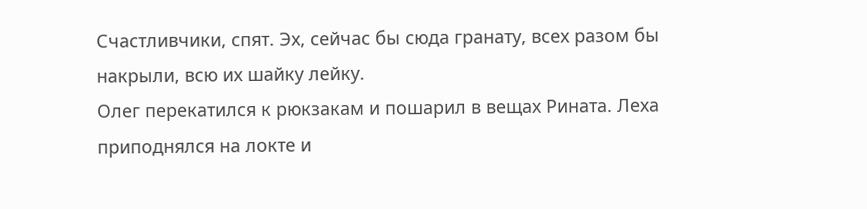Счастливчики, спят. Эх, сейчас бы сюда гранату, всех разом бы накрыли, всю их шайку лейку.
Олег перекатился к рюкзакам и пошарил в вещах Рината. Леха приподнялся на локте и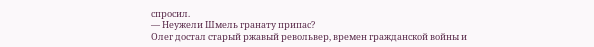спросил.
— Неужели Шмель гранату припас?
Олег достал старый ржавый револьвер, времен гражданской войны и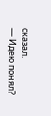сказал.
— Идею понял?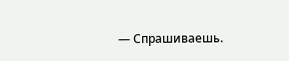— Спрашиваешь.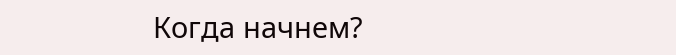Когда начнем?